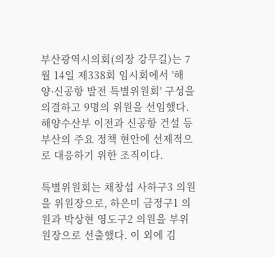부산광역시의회(의장 강무길)는 7월 14일 제338회 임시회에서 '해양·신공항 발전 특별위원회' 구성을 의결하고 9명의 위원을 선임했다. 해양수산부 이전과 신공항 건설 등 부산의 주요 정책 현안에 선제적으로 대응하기 위한 조직이다.

특별위원회는 채창섭 사하구3 의원을 위원장으로, 하은미 금정구1 의원과 박상현 영도구2 의원을 부위원장으로 선출했다. 이 외에 김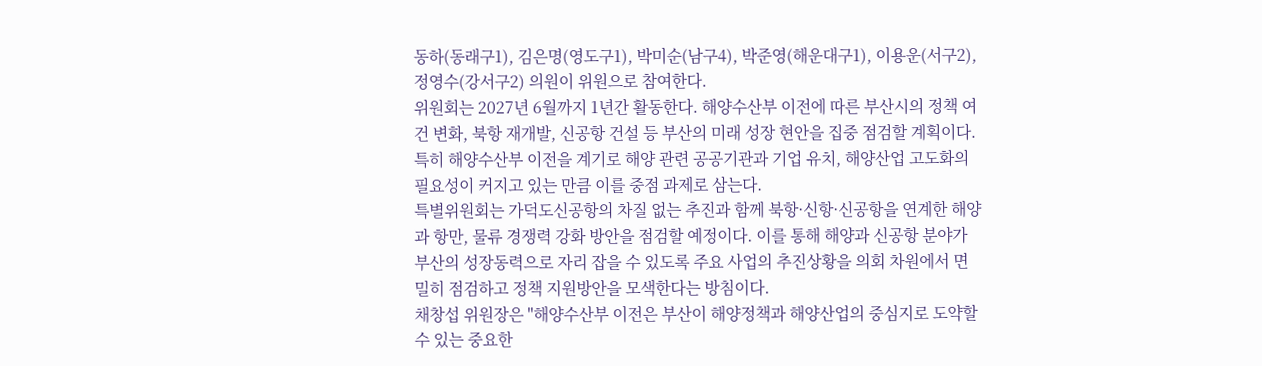동하(동래구1), 김은명(영도구1), 박미순(남구4), 박준영(해운대구1), 이용운(서구2), 정영수(강서구2) 의원이 위원으로 참여한다.
위원회는 2027년 6월까지 1년간 활동한다. 해양수산부 이전에 따른 부산시의 정책 여건 변화, 북항 재개발, 신공항 건설 등 부산의 미래 성장 현안을 집중 점검할 계획이다. 특히 해양수산부 이전을 계기로 해양 관련 공공기관과 기업 유치, 해양산업 고도화의 필요성이 커지고 있는 만큼 이를 중점 과제로 삼는다.
특별위원회는 가덕도신공항의 차질 없는 추진과 함께 북항·신항·신공항을 연계한 해양과 항만, 물류 경쟁력 강화 방안을 점검할 예정이다. 이를 통해 해양과 신공항 분야가 부산의 성장동력으로 자리 잡을 수 있도록 주요 사업의 추진상황을 의회 차원에서 면밀히 점검하고 정책 지원방안을 모색한다는 방침이다.
채창섭 위원장은 "해양수산부 이전은 부산이 해양정책과 해양산업의 중심지로 도약할 수 있는 중요한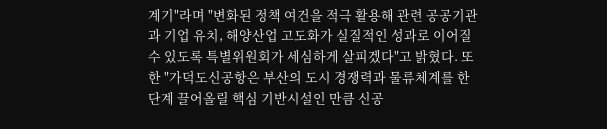계기"라며 "변화된 정책 여건을 적극 활용해 관련 공공기관과 기업 유치, 해양산업 고도화가 실질적인 성과로 이어질 수 있도록 특별위원회가 세심하게 살피겠다"고 밝혔다. 또한 "가덕도신공항은 부산의 도시 경쟁력과 물류체계를 한 단계 끌어올릴 핵심 기반시설인 만큼 신공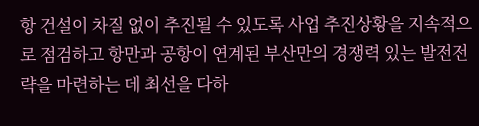항 건설이 차질 없이 추진될 수 있도록 사업 추진상황을 지속적으로 점검하고 항만과 공항이 연계된 부산만의 경쟁력 있는 발전전략을 마련하는 데 최선을 다하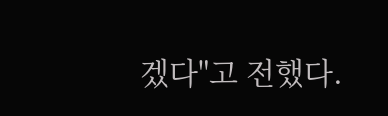겠다"고 전했다.